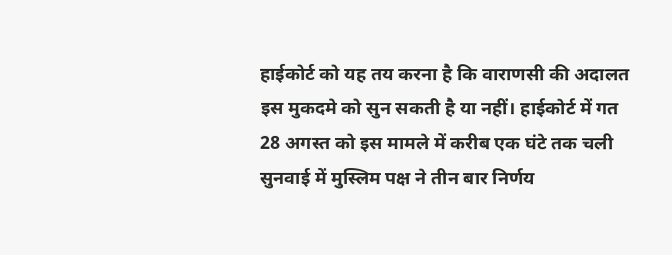हाईकोर्ट को यह तय करना है कि वाराणसी की अदालत इस मुकदमे को सुन सकती है या नहीं। हाईकोर्ट में गत 28 अगस्त को इस मामले में करीब एक घंटे तक चली सुनवाई में मुस्लिम पक्ष ने तीन बार निर्णय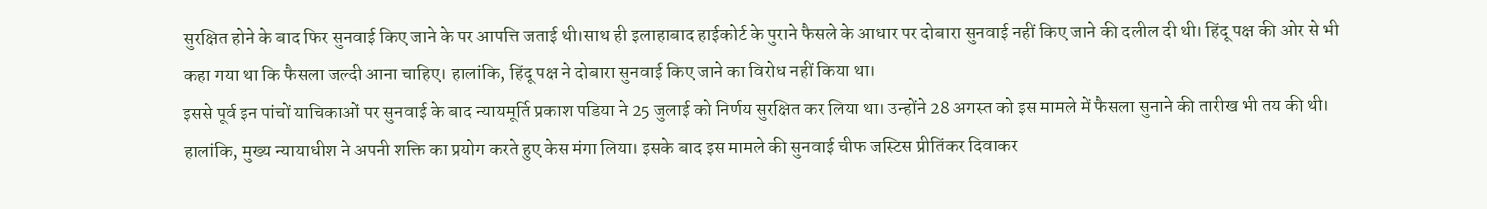सुरक्षित होने के बाद फिर सुनवाई किए जाने के पर आपत्ति जताई थी।साथ ही इलाहाबाद हाईकोर्ट के पुराने फैसले के आधार पर दोबारा सुनवाई नहीं किए जाने की दलील दी थी। हिंदू पक्ष की ओर से भी कहा गया था कि फैसला जल्दी आना चाहिए। हालांकि, हिंदू पक्ष ने दोबारा सुनवाई किए जाने का विरोध नहीं किया था।
इससे पूर्व इन पांचों याचिकाओं पर सुनवाई के बाद न्यायमूर्ति प्रकाश पडिया ने 25 जुलाई को निर्णय सुरक्षित कर लिया था। उन्होंने 28 अगस्त को इस मामले में फैसला सुनाने की तारीख भी तय की थी। हालांकि, मुख्य न्यायाधीश ने अपनी शक्ति का प्रयोग करते हुए केस मंगा लिया। इसके बाद इस मामले की सुनवाई चीफ जस्टिस प्रीतिंकर दिवाकर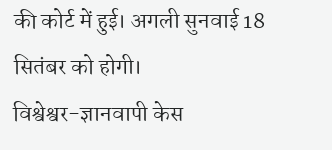की कोर्ट में हुई। अगली सुनवाई 18 सितंबर को होगी।
विश्वेश्वर-ज्ञानवापी केस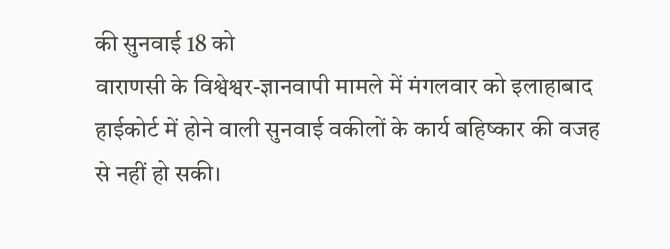की सुनवाई 18 को
वाराणसी के विश्वेश्वर-ज्ञानवापी मामले में मंगलवार को इलाहाबाद हाईकोर्ट में होने वाली सुनवाई वकीलों के कार्य बहिष्कार की वजह से नहीं हो सकी।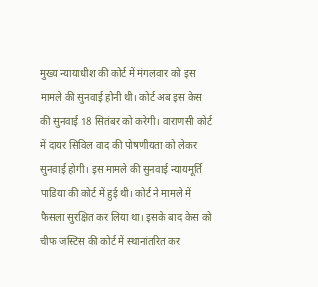मुख्य न्यायाधीश की कोर्ट में मंगलवार को इस मामले की सुनवाई होनी थी। कोर्ट अब इस केस की सुनवाई 18 सितंबर को करेगी। वाराणसी कोर्ट में दायर सिविल वाद की पोषणीयता को लेकर सुनवाई होगी। इस मामले की सुनवाई न्यायमूर्ति पाडिया की कोर्ट में हुई थी। कोर्ट ने मामले में फैसला सुरक्षित कर लिया था। इसके बाद केस को चीफ जस्टिस की कोर्ट में स्थानांतरित कर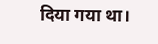दिया गया था।